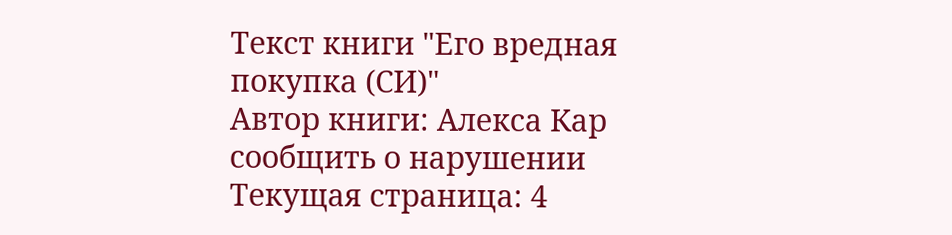Текст книги "Его вредная покупка (СИ)"
Автор книги: Алекса Кар
сообщить о нарушении
Текущая страница: 4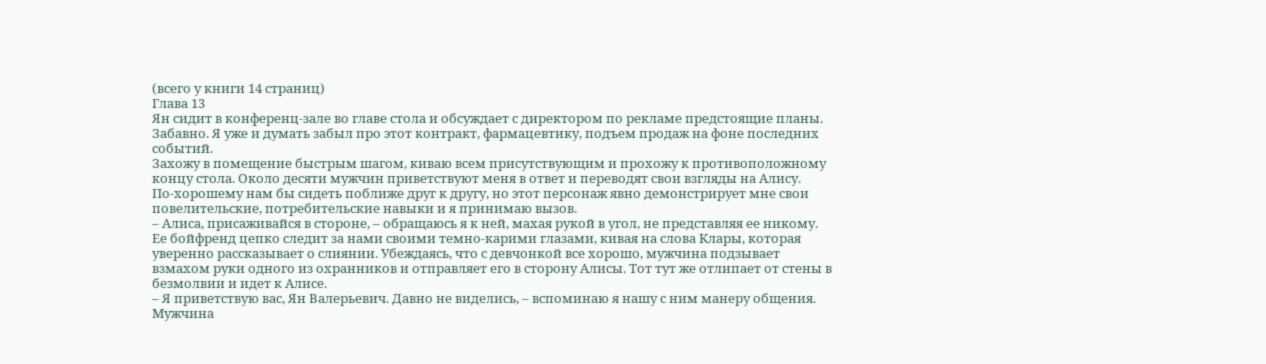(всего у книги 14 страниц)
Глава 13
Ян сидит в конференц-зале во главе стола и обсуждает с директором по рекламе предстоящие планы. Забавно. Я уже и думать забыл про этот контракт, фармацевтику, подъем продаж на фоне последних событий.
Захожу в помещение быстрым шагом, киваю всем присутствующим и прохожу к противоположному концу стола. Около десяти мужчин приветствуют меня в ответ и переводят свои взгляды на Алису.
По-хорошему нам бы сидеть поближе друг к другу, но этот персонаж явно демонстрирует мне свои повелительские, потребительские навыки и я принимаю вызов.
– Алиса, присаживайся в стороне, – обращаюсь я к ней, махая рукой в угол, не представляя ее никому.
Ее бойфренд цепко следит за нами своими темно-карими глазами, кивая на слова Клары, которая уверенно рассказывает о слиянии. Убеждаясь, что с девчонкой все хорошо, мужчина подзывает взмахом руки одного из охранников и отправляет его в сторону Алисы. Тот тут же отлипает от стены в безмолвии и идет к Алисе.
– Я приветствую вас, Ян Валерьевич. Давно не виделись, – вспоминаю я нашу с ним манеру общения.
Мужчина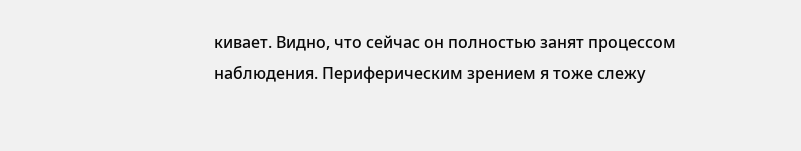кивает. Видно, что сейчас он полностью занят процессом наблюдения. Периферическим зрением я тоже слежу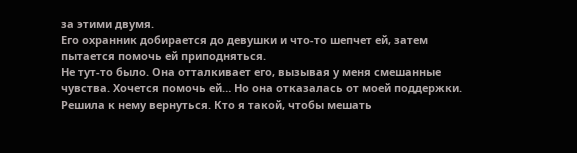за этими двумя.
Его охранник добирается до девушки и что-то шепчет ей, затем пытается помочь ей приподняться.
Не тут-то было. Она отталкивает его, вызывая у меня смешанные чувства. Хочется помочь ей… Но она отказалась от моей поддержки. Решила к нему вернуться. Кто я такой, чтобы мешать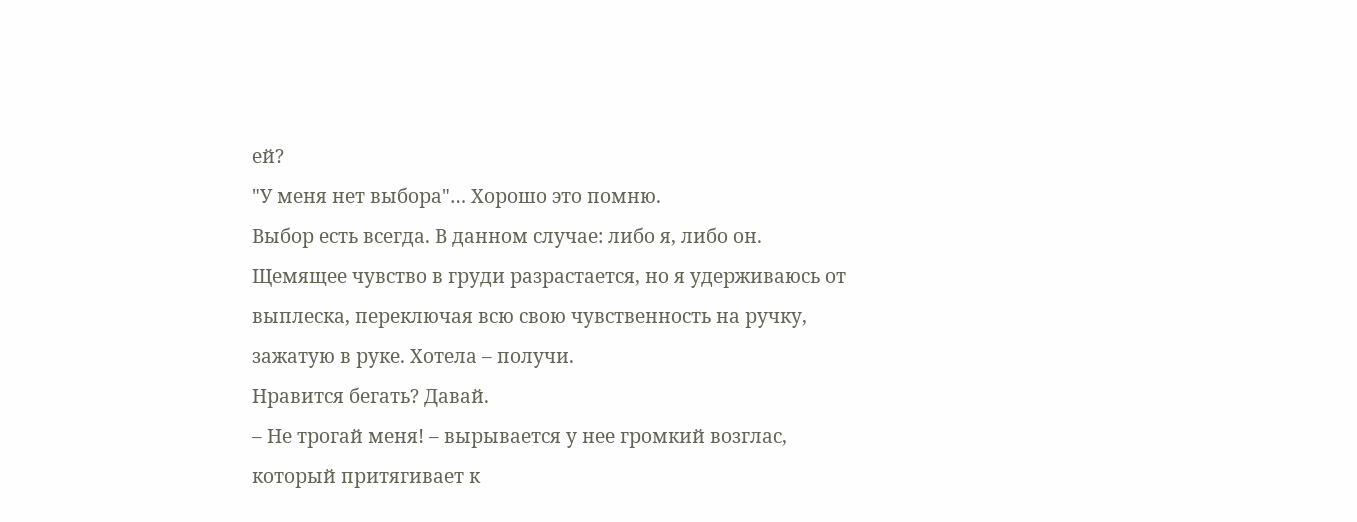ей?
"У меня нет выбора"… Хорошо это помню.
Выбор есть всегда. В данном случае: либо я, либо он.
Щемящее чувство в груди разрастается, но я удерживаюсь от выплеска, переключая всю свою чувственность на ручку, зажатую в руке. Хотела – получи.
Нравится бегать? Давай.
– Не трогай меня! – вырывается у нее громкий возглас, который притягивает к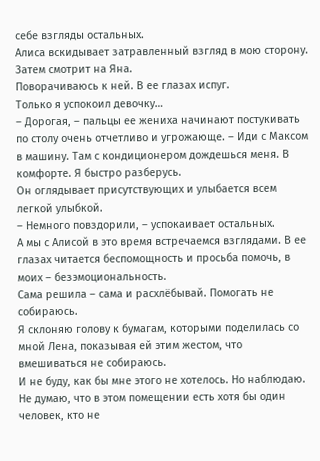себе взгляды остальных.
Алиса вскидывает затравленный взгляд в мою сторону. Затем смотрит на Яна.
Поворачиваюсь к ней. В ее глазах испуг.
Только я успокоил девочку…
– Дорогая, – пальцы ее жениха начинают постукивать по столу очень отчетливо и угрожающе. – Иди с Максом в машину. Там с кондиционером дождешься меня. В комфорте. Я быстро разберусь.
Он оглядывает присутствующих и улыбается всем легкой улыбкой.
– Немного повздорили, – успокаивает остальных.
А мы с Алисой в это время встречаемся взглядами. В ее глазах читается беспомощность и просьба помочь, в моих – безэмоциональность.
Сама решила – сама и расхлёбывай. Помогать не собираюсь.
Я склоняю голову к бумагам, которыми поделилась со мной Лена, показывая ей этим жестом, что вмешиваться не собираюсь.
И не буду, как бы мне этого не хотелось. Но наблюдаю.
Не думаю, что в этом помещении есть хотя бы один человек, кто не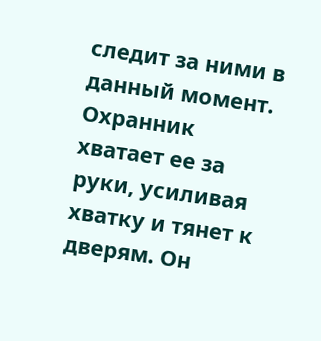следит за ними в данный момент.
Охранник хватает ее за руки, усиливая хватку и тянет к дверям. Он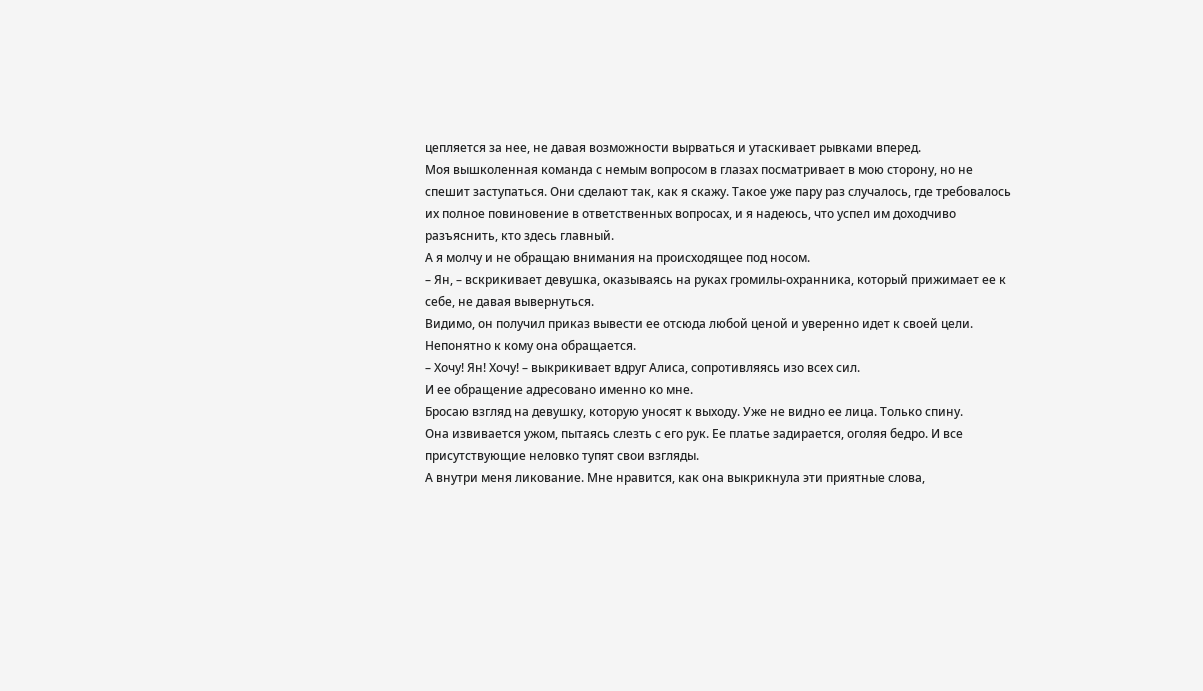цепляется за нее, не давая возможности вырваться и утаскивает рывками вперед.
Моя вышколенная команда с немым вопросом в глазах посматривает в мою сторону, но не спешит заступаться. Они сделают так, как я скажу. Такое уже пару раз случалось, где требовалось их полное повиновение в ответственных вопросах, и я надеюсь, что успел им доходчиво разъяснить, кто здесь главный.
А я молчу и не обращаю внимания на происходящее под носом.
– Ян, – вскрикивает девушка, оказываясь на руках громилы-охранника, который прижимает ее к себе, не давая вывернуться.
Видимо, он получил приказ вывести ее отсюда любой ценой и уверенно идет к своей цели.
Непонятно к кому она обращается.
– Хочу! Ян! Хочу! – выкрикивает вдруг Алиса, сопротивляясь изо всех сил.
И ее обращение адресовано именно ко мне.
Бросаю взгляд на девушку, которую уносят к выходу. Уже не видно ее лица. Только спину.
Она извивается ужом, пытаясь слезть с его рук. Ее платье задирается, оголяя бедро. И все присутствующие неловко тупят свои взгляды.
А внутри меня ликование. Мне нравится, как она выкрикнула эти приятные слова,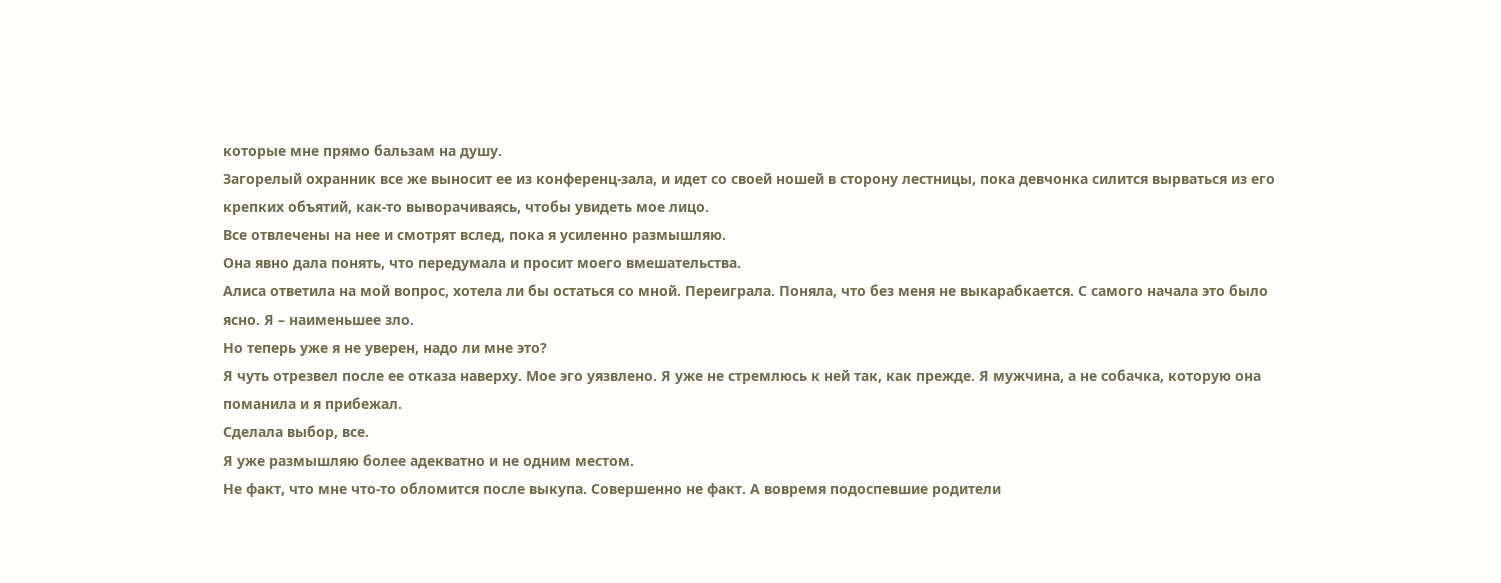которые мне прямо бальзам на душу.
Загорелый охранник все же выносит ее из конференц-зала, и идет со своей ношей в сторону лестницы, пока девчонка силится вырваться из его крепких объятий, как-то выворачиваясь, чтобы увидеть мое лицо.
Все отвлечены на нее и смотрят вслед, пока я усиленно размышляю.
Она явно дала понять, что передумала и просит моего вмешательства.
Алиса ответила на мой вопрос, хотела ли бы остаться со мной. Переиграла. Поняла, что без меня не выкарабкается. С самого начала это было ясно. Я – наименьшее зло.
Но теперь уже я не уверен, надо ли мне это?
Я чуть отрезвел после ее отказа наверху. Мое эго уязвлено. Я уже не стремлюсь к ней так, как прежде. Я мужчина, а не собачка, которую она поманила и я прибежал.
Сделала выбор, все.
Я уже размышляю более адекватно и не одним местом.
Не факт, что мне что-то обломится после выкупа. Совершенно не факт. А вовремя подоспевшие родители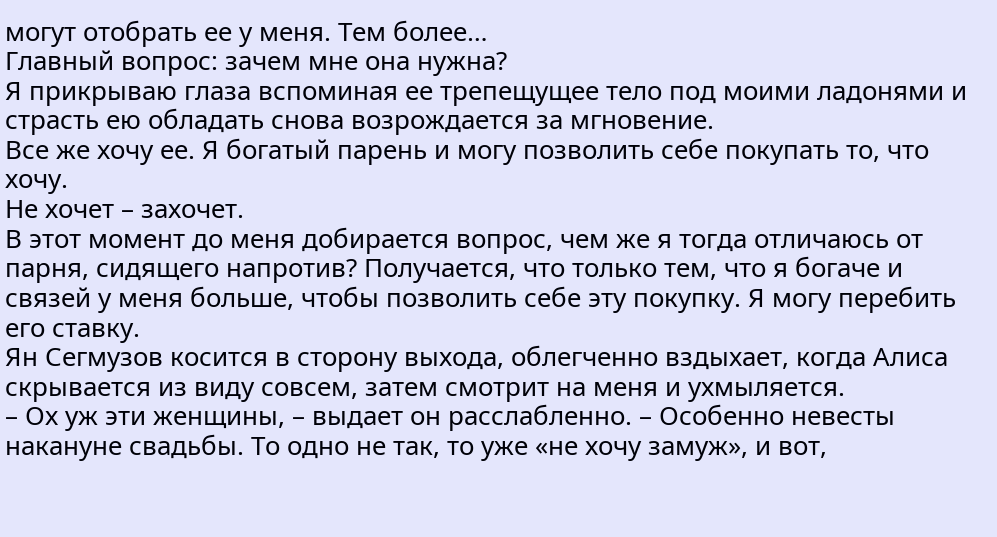могут отобрать ее у меня. Тем более…
Главный вопрос: зачем мне она нужна?
Я прикрываю глаза вспоминая ее трепещущее тело под моими ладонями и страсть ею обладать снова возрождается за мгновение.
Все же хочу ее. Я богатый парень и могу позволить себе покупать то, что хочу.
Не хочет – захочет.
В этот момент до меня добирается вопрос, чем же я тогда отличаюсь от парня, сидящего напротив? Получается, что только тем, что я богаче и связей у меня больше, чтобы позволить себе эту покупку. Я могу перебить его ставку.
Ян Сегмузов косится в сторону выхода, облегченно вздыхает, когда Алиса скрывается из виду совсем, затем смотрит на меня и ухмыляется.
– Ох уж эти женщины, – выдает он расслабленно. – Особенно невесты накануне свадьбы. То одно не так, то уже «не хочу замуж», и вот,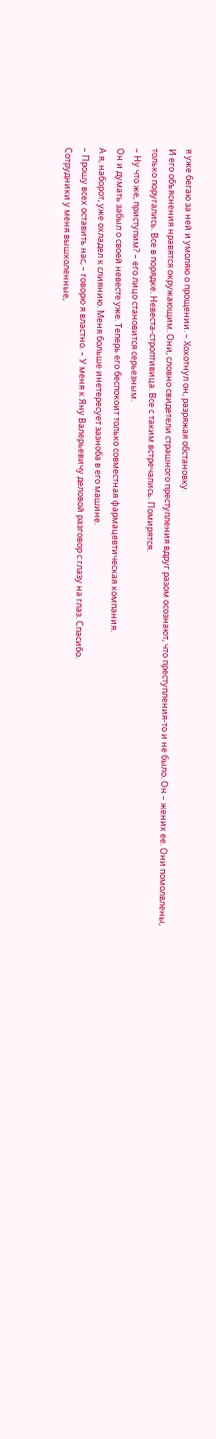я уже бегаю за ней и умоляю о прощении. – Хохотнул он, разряжая обстановку.
И его объяснения нравятся окружающим. Они, словно свидетели страшного преступления вдруг разом осознают, что преступления-то и не было. Он – жених ее. Они помолвлены, только поругались. Все в порядке. Невеста-строптивица. Все с таким встречались. Помирятся.
– Ну что же, приступим? – его лицо становится серьезным.
Он и думать забыл о своей невесте уже. Теперь его беспокоит только совместная фармацевтическая компания.
А я, наборот, уже охладел к слиянию. Меня больше инетересует зазноба в его машине.
– Прошу всех оставить нас, – говорю я властно. – У меня к Яну Валерьевичу деловой разговор с глазу на глаз. Спасибо.
Сотрудники у меня вышколенные,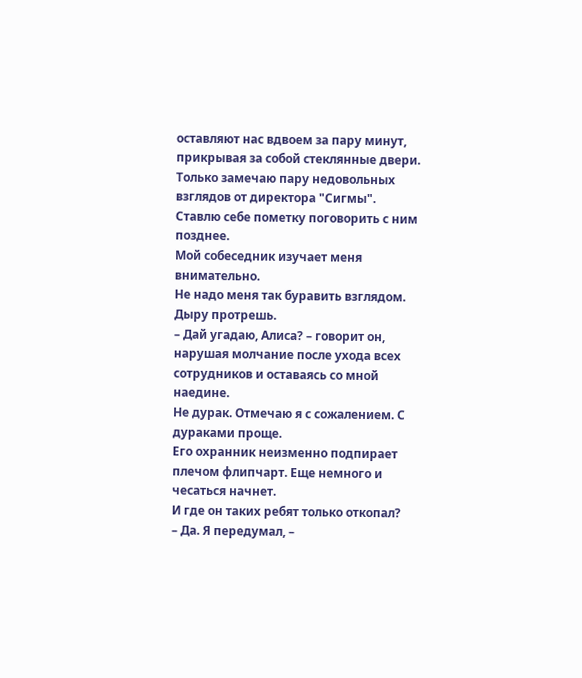оставляют нас вдвоем за пару минут, прикрывая за собой стеклянные двери. Только замечаю пару недовольных взглядов от директора "Сигмы".
Ставлю себе пометку поговорить с ним позднее.
Мой собеседник изучает меня внимательно.
Не надо меня так буравить взглядом. Дыру протрешь.
– Дай угадаю, Алиса? – говорит он, нарушая молчание после ухода всех сотрудников и оставаясь со мной наедине.
Не дурак. Отмечаю я с сожалением. С дураками проще.
Его охранник неизменно подпирает плечом флипчарт. Еще немного и чесаться начнет.
И где он таких ребят только откопал?
– Да. Я передумал, –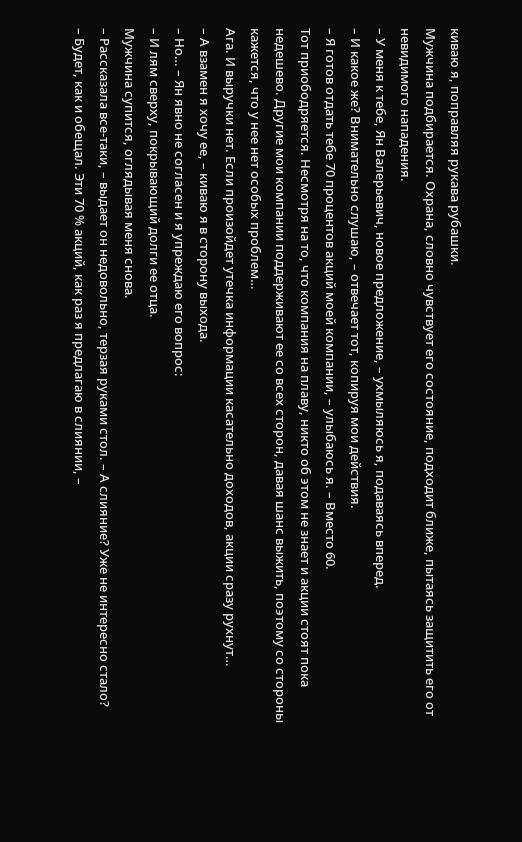киваю я, поправляя рукава рубашки.
Мужчина подбирается. Охрана, словно чувствует его состояние, подходит ближе, пытаясь защитить его от невидимого нападения.
– У меня к тебе, Ян Валерьевич, новое предложение, – ухмыляюсь я, подаваясь вперед.
– И какое же? Внимательно слушаю, – отвечает тот, копируя мои действия.
– Я готов отдать тебе 70 процентов акций моей компании, – улыбаюсь я. – Вместо 60.
Тот приободряется. Несмотря на то, что компания на плаву, никто об этом не знает и акции стоят пока недешево. Другие мои компании поддерживают ее со всех сторон, давая шанс выжить, поэтому со стороны кажется, что у нее нет особых проблем…
Ага. И выручки нет. Если произойдет утечка информации касательно доходов, акции сразу рухнут…
– А взамен я хочу ее, – киваю я в сторону выхода.
– Но… – Ян явно не согласен и я упреждаю его вопрос:
– И лям сверху, покрывающий долги ее отца.
Мужчина супится, оглядывая меня снова.
– Рассказала все-таки, – выдает он недовольно, терзая руками стол. – А слияние? Уже не интересно стало?
– Будет, как и обещал. Эти 70 % акций, как раз я предлагаю в слиянии, –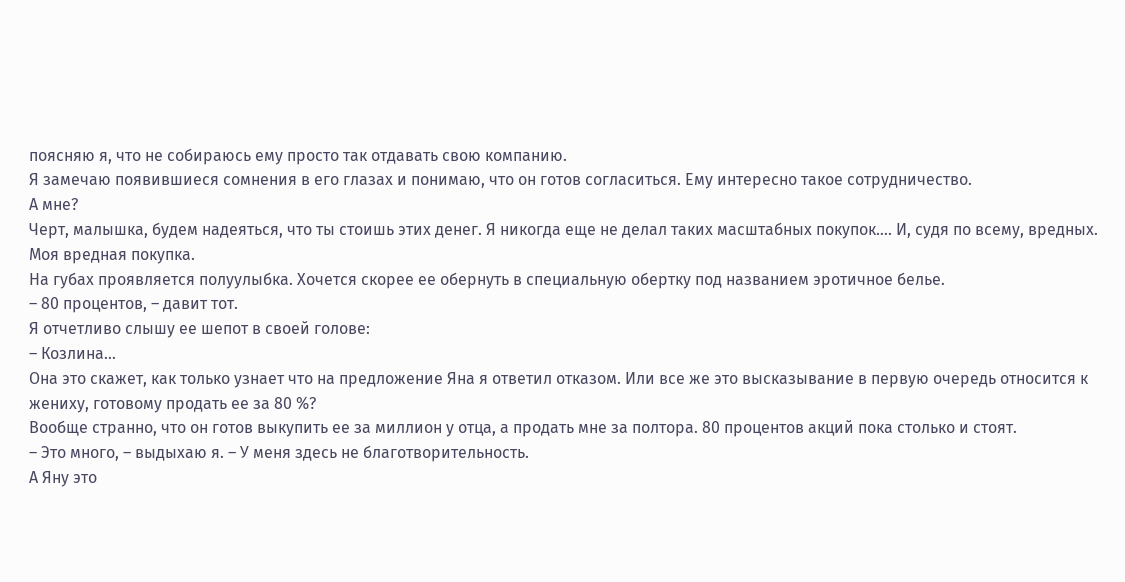поясняю я, что не собираюсь ему просто так отдавать свою компанию.
Я замечаю появившиеся сомнения в его глазах и понимаю, что он готов согласиться. Ему интересно такое сотрудничество.
А мне?
Черт, малышка, будем надеяться, что ты стоишь этих денег. Я никогда еще не делал таких масштабных покупок…. И, судя по всему, вредных.
Моя вредная покупка.
На губах проявляется полуулыбка. Хочется скорее ее обернуть в специальную обертку под названием эротичное белье.
– 80 процентов, – давит тот.
Я отчетливо слышу ее шепот в своей голове:
– Козлина…
Она это скажет, как только узнает что на предложение Яна я ответил отказом. Или все же это высказывание в первую очередь относится к жениху, готовому продать ее за 80 %?
Вообще странно, что он готов выкупить ее за миллион у отца, а продать мне за полтора. 80 процентов акций пока столько и стоят.
– Это много, – выдыхаю я. – У меня здесь не благотворительность.
А Яну это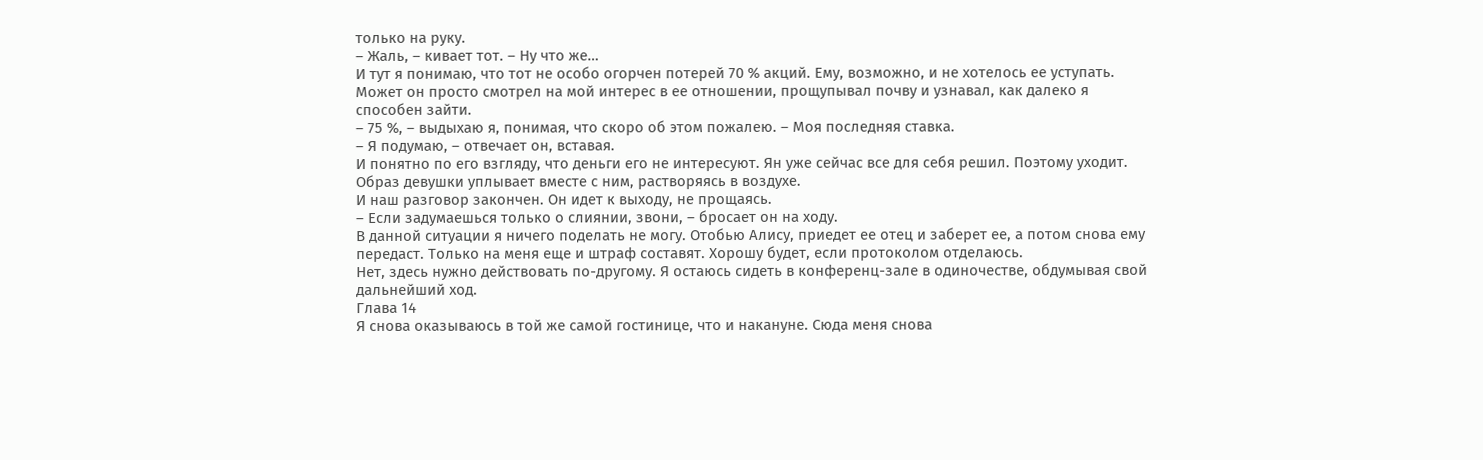только на руку.
– Жаль, – кивает тот. – Ну что же…
И тут я понимаю, что тот не особо огорчен потерей 70 % акций. Ему, возможно, и не хотелось ее уступать. Может он просто смотрел на мой интерес в ее отношении, прощупывал почву и узнавал, как далеко я способен зайти.
– 75 %, – выдыхаю я, понимая, что скоро об этом пожалею. – Моя последняя ставка.
– Я подумаю, – отвечает он, вставая.
И понятно по его взгляду, что деньги его не интересуют. Ян уже сейчас все для себя решил. Поэтому уходит. Образ девушки уплывает вместе с ним, растворяясь в воздухе.
И наш разговор закончен. Он идет к выходу, не прощаясь.
– Если задумаешься только о слиянии, звони, – бросает он на ходу.
В данной ситуации я ничего поделать не могу. Отобью Алису, приедет ее отец и заберет ее, а потом снова ему передаст. Только на меня еще и штраф составят. Хорошу будет, если протоколом отделаюсь.
Нет, здесь нужно действовать по-другому. Я остаюсь сидеть в конференц-зале в одиночестве, обдумывая свой дальнейший ход.
Глава 14
Я снова оказываюсь в той же самой гостинице, что и накануне. Сюда меня снова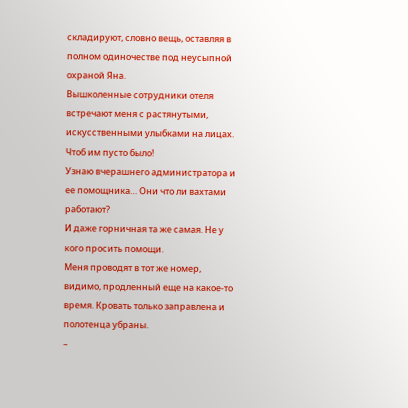складируют, словно вещь, оставляя в полном одиночестве под неусыпной охраной Яна.
Вышколенные сотрудники отеля встречают меня с растянутыми, искусственными улыбками на лицах.
Чтоб им пусто было!
Узнаю вчерашнего администратора и ее помощника… Они что ли вахтами работают?
И даже горничная та же самая. Не у кого просить помощи.
Меня проводят в тот же номер, видимо, продленный еще на какое-то время. Кровать только заправлена и полотенца убраны.
–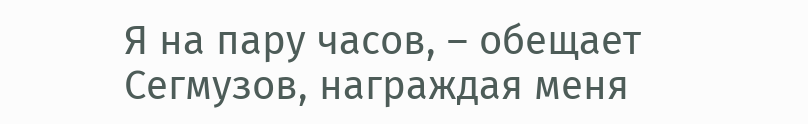Я на пару часов, – обещает Сегмузов, награждая меня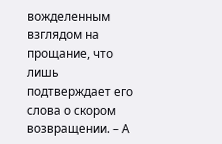вожделенным взглядом на прощание, что лишь подтверждает его слова о скором возвращении. – А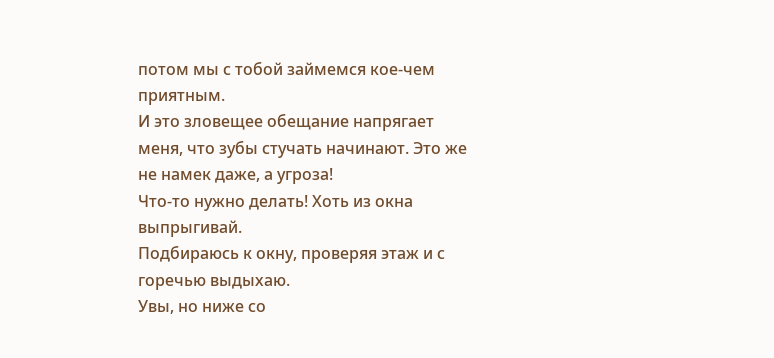потом мы с тобой займемся кое-чем приятным.
И это зловещее обещание напрягает меня, что зубы стучать начинают. Это же не намек даже, а угроза!
Что-то нужно делать! Хоть из окна выпрыгивай.
Подбираюсь к окну, проверяя этаж и с горечью выдыхаю.
Увы, но ниже со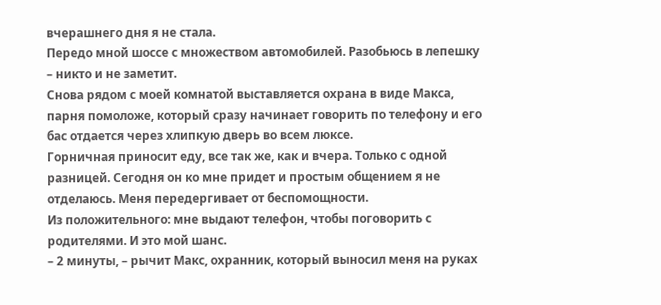вчерашнего дня я не стала.
Передо мной шоссе с множеством автомобилей. Разобьюсь в лепешку – никто и не заметит.
Снова рядом с моей комнатой выставляется охрана в виде Макса, парня помоложе, который сразу начинает говорить по телефону и его бас отдается через хлипкую дверь во всем люксе.
Горничная приносит еду, все так же, как и вчера. Только с одной разницей. Сегодня он ко мне придет и простым общением я не отделаюсь. Меня передергивает от беспомощности.
Из положительного: мне выдают телефон, чтобы поговорить с родителями. И это мой шанс.
– 2 минуты, – рычит Макс, охранник, который выносил меня на руках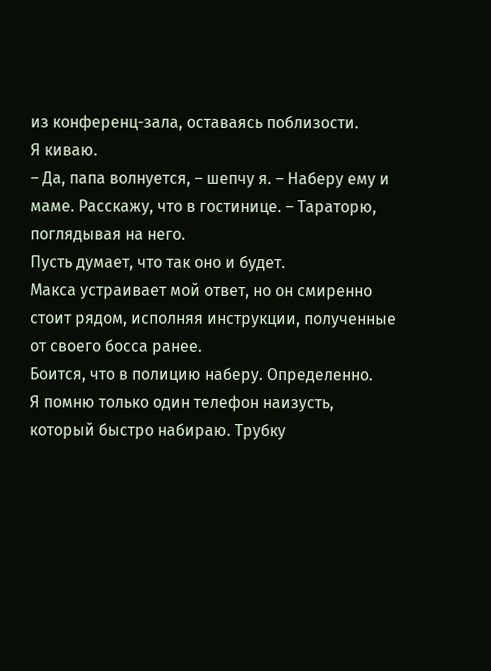из конференц-зала, оставаясь поблизости.
Я киваю.
– Да, папа волнуется, – шепчу я. – Наберу ему и маме. Расскажу, что в гостинице. – Тараторю, поглядывая на него.
Пусть думает, что так оно и будет.
Макса устраивает мой ответ, но он смиренно стоит рядом, исполняя инструкции, полученные от своего босса ранее.
Боится, что в полицию наберу. Определенно.
Я помню только один телефон наизусть, который быстро набираю. Трубку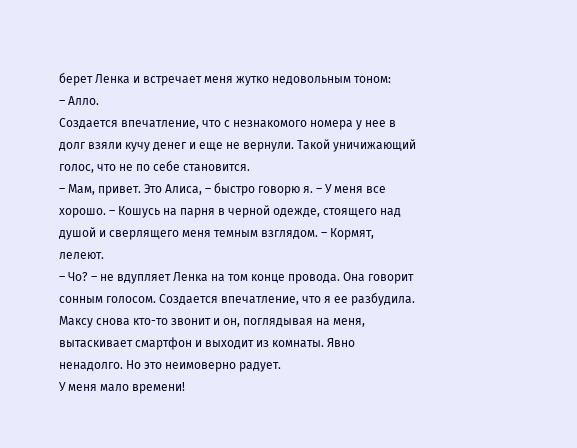берет Ленка и встречает меня жутко недовольным тоном:
– Алло.
Создается впечатление, что с незнакомого номера у нее в долг взяли кучу денег и еще не вернули. Такой уничижающий голос, что не по себе становится.
– Мам, привет. Это Алиса, – быстро говорю я. – У меня все хорошо. – Кошусь на парня в черной одежде, стоящего над душой и сверлящего меня темным взглядом. – Кормят, лелеют.
– Чо? – не вдупляет Ленка на том конце провода. Она говорит сонным голосом. Создается впечатление, что я ее разбудила.
Максу снова кто-то звонит и он, поглядывая на меня, вытаскивает смартфон и выходит из комнаты. Явно ненадолго. Но это неимоверно радует.
У меня мало времени!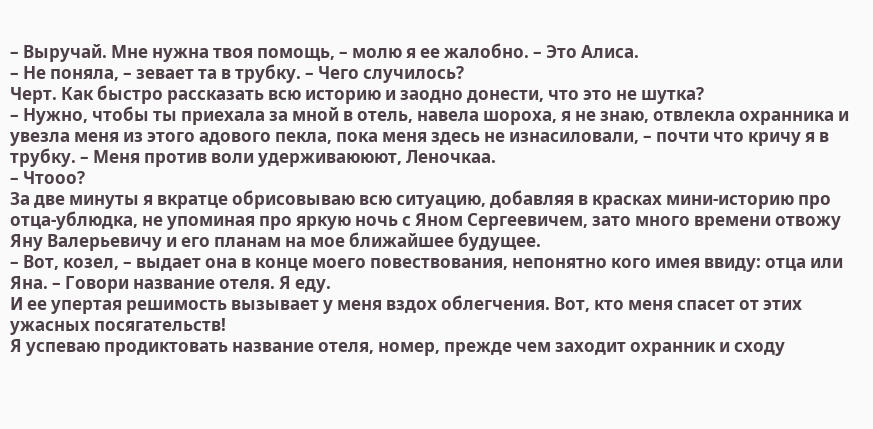– Выручай. Мне нужна твоя помощь, – молю я ее жалобно. – Это Алиса.
– Не поняла, – зевает та в трубку. – Чего случилось?
Черт. Как быстро рассказать всю историю и заодно донести, что это не шутка?
– Нужно, чтобы ты приехала за мной в отель, навела шороха, я не знаю, отвлекла охранника и увезла меня из этого адового пекла, пока меня здесь не изнасиловали, – почти что кричу я в трубку. – Меня против воли удерживаююют, Леночкаа.
– Чтооо?
За две минуты я вкратце обрисовываю всю ситуацию, добавляя в красках мини-историю про отца-ублюдка, не упоминая про яркую ночь с Яном Сергеевичем, зато много времени отвожу Яну Валерьевичу и его планам на мое ближайшее будущее.
– Вот, козел, – выдает она в конце моего повествования, непонятно кого имея ввиду: отца или Яна. – Говори название отеля. Я еду.
И ее упертая решимость вызывает у меня вздох облегчения. Вот, кто меня спасет от этих ужасных посягательств!
Я успеваю продиктовать название отеля, номер, прежде чем заходит охранник и сходу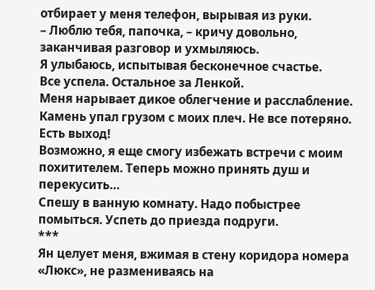отбирает у меня телефон, вырывая из руки.
– Люблю тебя, папочка, – кричу довольно, заканчивая разговор и ухмыляюсь.
Я улыбаюсь, испытывая бесконечное счастье.
Все успела. Остальное за Ленкой.
Меня нарывает дикое облегчение и расслабление. Камень упал грузом с моих плеч. Не все потеряно. Есть выход!
Возможно, я еще смогу избежать встречи с моим похитителем. Теперь можно принять душ и перекусить…
Спешу в ванную комнату. Надо побыстрее помыться. Успеть до приезда подруги.
***
Ян целует меня, вжимая в стену коридора номера «Люкс», не размениваясь на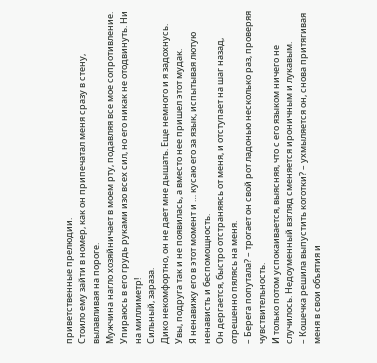приветственные прелюдии.
Стоило ему зайти в номер, как он припечатал меня сразу в стену, вылавливая на пороге.
Мужчина нагло хозяйничает в моем рту, подавляя все мое сопротивление.
Упираюсь в его грудь руками изо всех сил, но его никак не отодвинуть. Ни на миллиметр!
Сильный, зараза.
Дико некомфортно, он не дает мне дышать. Еще немного и я задохнусь.
Увы, подруга так и не появилась, а вместо нее пришел этот мудак.
Я ненавижу его в этот момент и … кусаю его за язык, испытывая лютую ненависть и беспомощность.
Он дергается, быстро отстраняясь от меня, и отступает на шаг назад, отрешенно пялясь на меня.
– Берега попутала? – трогает он свой рот ладонью несколько раз, проверяя чувствительность.
И только потом успокаивается, выясняя, что с его языком ничего не случилось. Недоуменный взгляд сменяется ироничным и лукавым.
– Кошечка решила выпустить коготки? – ухмыляется он, снова притягивая меня в свои объятия и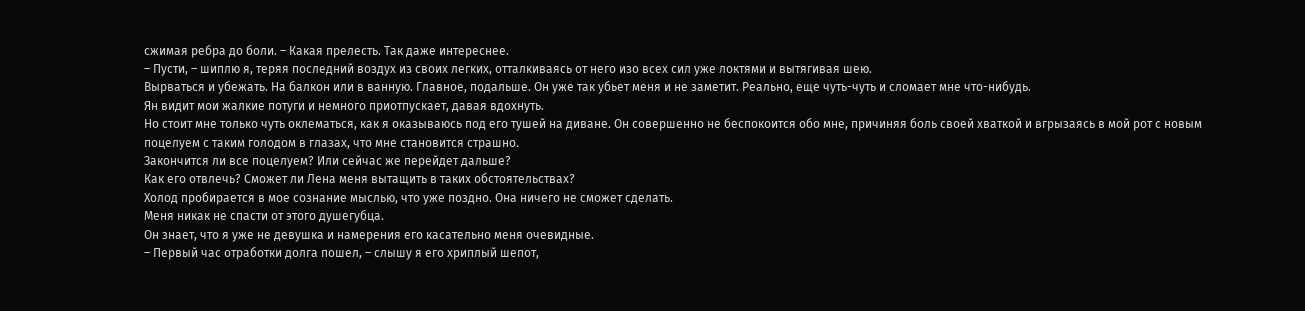сжимая ребра до боли. – Какая прелесть. Так даже интереснее.
– Пусти, – шиплю я, теряя последний воздух из своих легких, отталкиваясь от него изо всех сил уже локтями и вытягивая шею.
Вырваться и убежать. На балкон или в ванную. Главное, подальше. Он уже так убьет меня и не заметит. Реально, еще чуть-чуть и сломает мне что-нибудь.
Ян видит мои жалкие потуги и немного приотпускает, давая вдохнуть.
Но стоит мне только чуть оклематься, как я оказываюсь под его тушей на диване. Он совершенно не беспокоится обо мне, причиняя боль своей хваткой и вгрызаясь в мой рот с новым поцелуем с таким голодом в глазах, что мне становится страшно.
Закончится ли все поцелуем? Или сейчас же перейдет дальше?
Как его отвлечь? Сможет ли Лена меня вытащить в таких обстоятельствах?
Холод пробирается в мое сознание мыслью, что уже поздно. Она ничего не сможет сделать.
Меня никак не спасти от этого душегубца.
Он знает, что я уже не девушка и намерения его касательно меня очевидные.
– Первый час отработки долга пошел, – слышу я его хриплый шепот,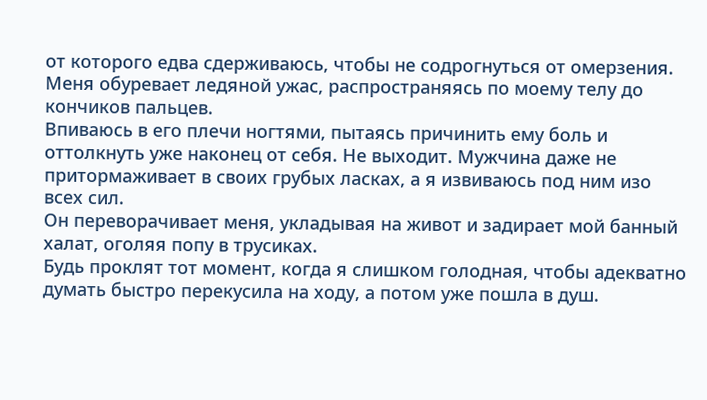от которого едва сдерживаюсь, чтобы не содрогнуться от омерзения.
Меня обуревает ледяной ужас, распространяясь по моему телу до кончиков пальцев.
Впиваюсь в его плечи ногтями, пытаясь причинить ему боль и оттолкнуть уже наконец от себя. Не выходит. Мужчина даже не притормаживает в своих грубых ласках, а я извиваюсь под ним изо всех сил.
Он переворачивает меня, укладывая на живот и задирает мой банный халат, оголяя попу в трусиках.
Будь проклят тот момент, когда я слишком голодная, чтобы адекватно думать быстро перекусила на ходу, а потом уже пошла в душ.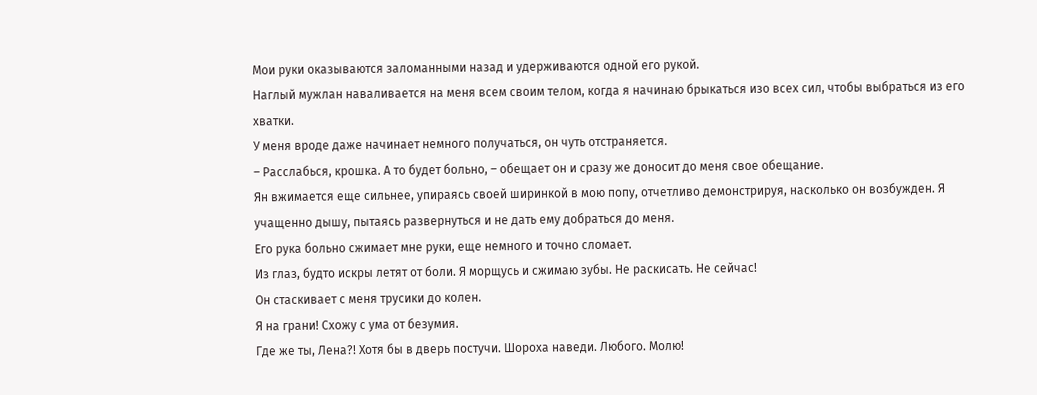Мои руки оказываются заломанными назад и удерживаются одной его рукой.
Наглый мужлан наваливается на меня всем своим телом, когда я начинаю брыкаться изо всех сил, чтобы выбраться из его хватки.
У меня вроде даже начинает немного получаться, он чуть отстраняется.
– Расслабься, крошка. А то будет больно, – обещает он и сразу же доносит до меня свое обещание.
Ян вжимается еще сильнее, упираясь своей ширинкой в мою попу, отчетливо демонстрируя, насколько он возбужден. Я учащенно дышу, пытаясь развернуться и не дать ему добраться до меня.
Его рука больно сжимает мне руки, еще немного и точно сломает.
Из глаз, будто искры летят от боли. Я морщусь и сжимаю зубы. Не раскисать. Не сейчас!
Он стаскивает с меня трусики до колен.
Я на грани! Схожу с ума от безумия.
Где же ты, Лена?! Хотя бы в дверь постучи. Шороха наведи. Любого. Молю!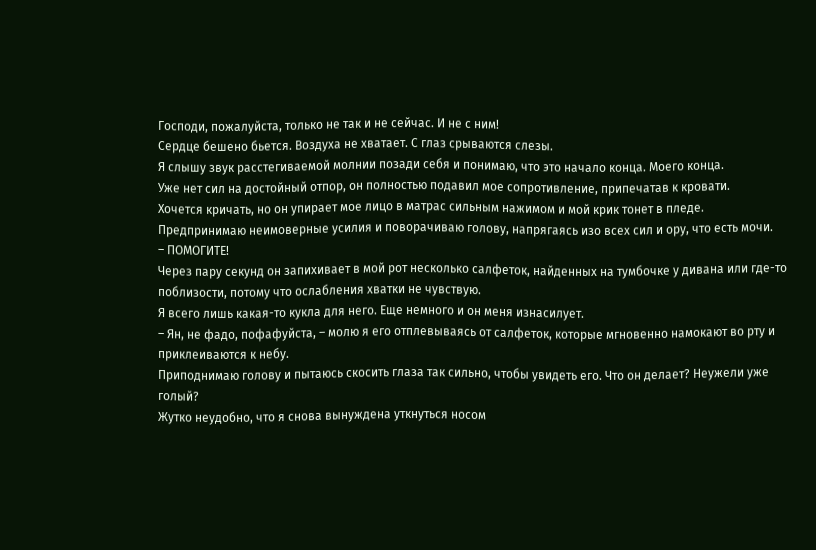Господи, пожалуйста, только не так и не сейчас. И не с ним!
Сердце бешено бьется. Воздуха не хватает. С глаз срываются слезы.
Я слышу звук расстегиваемой молнии позади себя и понимаю, что это начало конца. Моего конца.
Уже нет сил на достойный отпор, он полностью подавил мое сопротивление, припечатав к кровати.
Хочется кричать, но он упирает мое лицо в матрас сильным нажимом и мой крик тонет в пледе.
Предпринимаю неимоверные усилия и поворачиваю голову, напрягаясь изо всех сил и ору, что есть мочи.
– ПОМОГИТЕ!
Через пару секунд он запихивает в мой рот несколько салфеток, найденных на тумбочке у дивана или где-то поблизости, потому что ослабления хватки не чувствую.
Я всего лишь какая-то кукла для него. Еще немного и он меня изнасилует.
– Ян, не фадо, пофафуйста, – молю я его отплевываясь от салфеток, которые мгновенно намокают во рту и приклеиваются к небу.
Приподнимаю голову и пытаюсь скосить глаза так сильно, чтобы увидеть его. Что он делает? Неужели уже голый?
Жутко неудобно, что я снова вынуждена уткнуться носом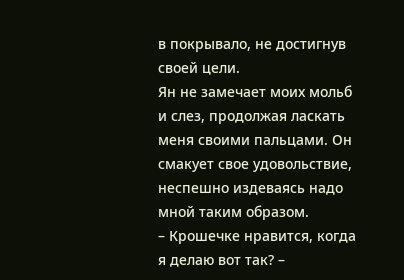в покрывало, не достигнув своей цели.
Ян не замечает моих мольб и слез, продолжая ласкать меня своими пальцами. Он смакует свое удовольствие, неспешно издеваясь надо мной таким образом.
– Крошечке нравится, когда я делаю вот так? –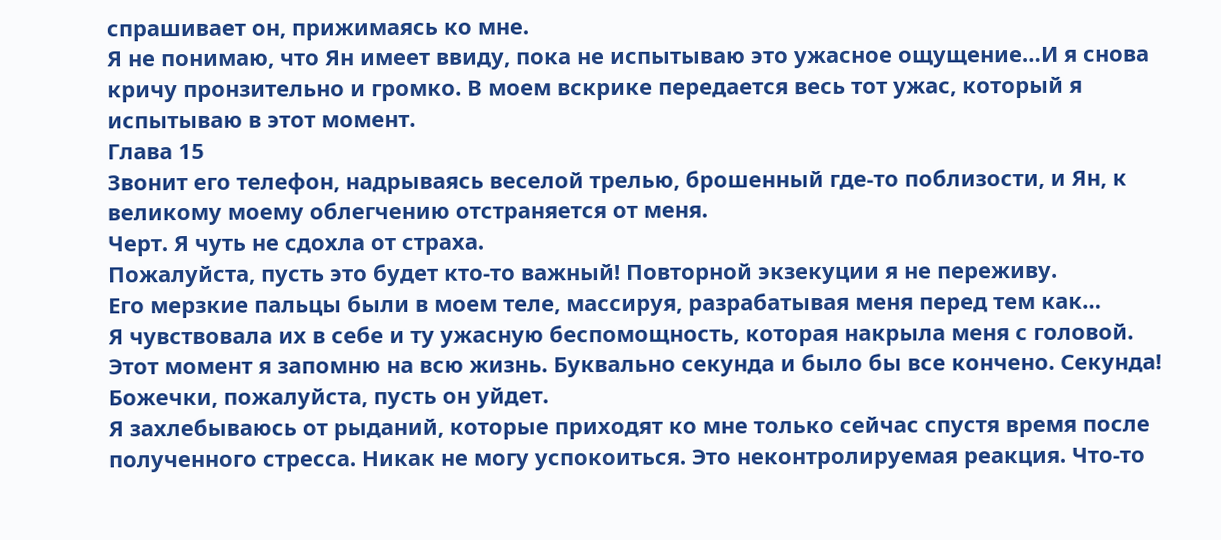спрашивает он, прижимаясь ко мне.
Я не понимаю, что Ян имеет ввиду, пока не испытываю это ужасное ощущение…И я снова кричу пронзительно и громко. В моем вскрике передается весь тот ужас, который я испытываю в этот момент.
Глава 15
Звонит его телефон, надрываясь веселой трелью, брошенный где-то поблизости, и Ян, к великому моему облегчению отстраняется от меня.
Черт. Я чуть не сдохла от страха.
Пожалуйста, пусть это будет кто-то важный! Повторной экзекуции я не переживу.
Его мерзкие пальцы были в моем теле, массируя, разрабатывая меня перед тем как…
Я чувствовала их в себе и ту ужасную беспомощность, которая накрыла меня с головой.
Этот момент я запомню на всю жизнь. Буквально секунда и было бы все кончено. Секунда!
Божечки, пожалуйста, пусть он уйдет.
Я захлебываюсь от рыданий, которые приходят ко мне только сейчас спустя время после полученного стресса. Никак не могу успокоиться. Это неконтролируемая реакция. Что-то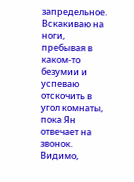запредельное.
Вскакиваю на ноги, пребывая в каком-то безумии и успеваю отскочить в угол комнаты, пока Ян отвечает на звонок. Видимо,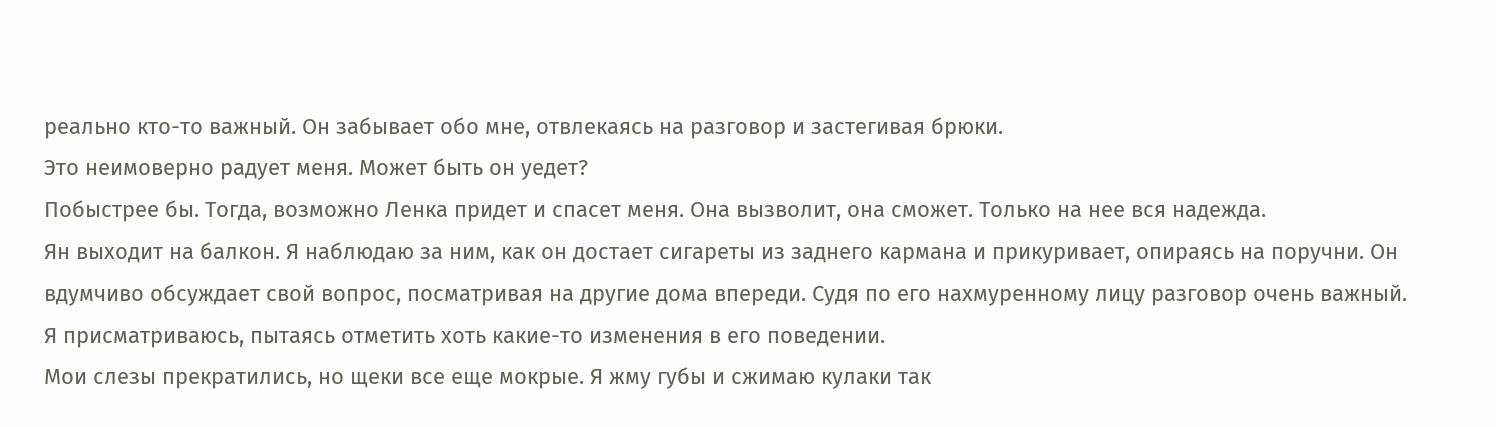реально кто-то важный. Он забывает обо мне, отвлекаясь на разговор и застегивая брюки.
Это неимоверно радует меня. Может быть он уедет?
Побыстрее бы. Тогда, возможно Ленка придет и спасет меня. Она вызволит, она сможет. Только на нее вся надежда.
Ян выходит на балкон. Я наблюдаю за ним, как он достает сигареты из заднего кармана и прикуривает, опираясь на поручни. Он вдумчиво обсуждает свой вопрос, посматривая на другие дома впереди. Судя по его нахмуренному лицу разговор очень важный.
Я присматриваюсь, пытаясь отметить хоть какие-то изменения в его поведении.
Мои слезы прекратились, но щеки все еще мокрые. Я жму губы и сжимаю кулаки так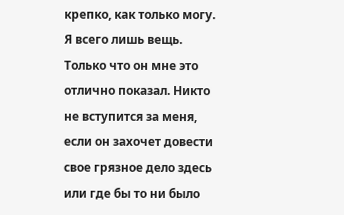крепко, как только могу.
Я всего лишь вещь. Только что он мне это отлично показал. Никто не вступится за меня, если он захочет довести свое грязное дело здесь или где бы то ни было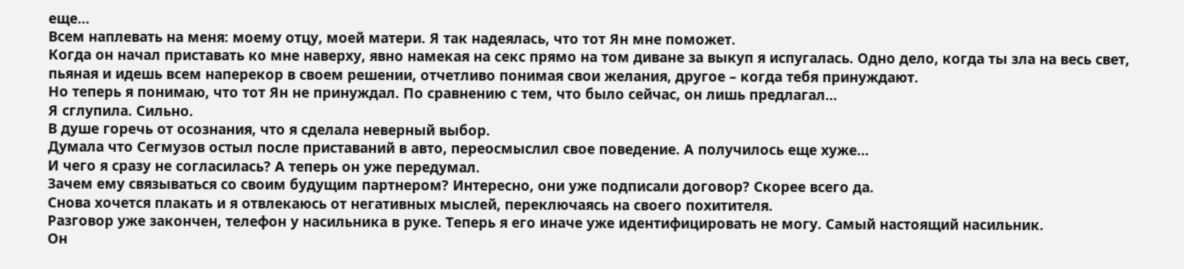еще…
Всем наплевать на меня: моему отцу, моей матери. Я так надеялась, что тот Ян мне поможет.
Когда он начал приставать ко мне наверху, явно намекая на секс прямо на том диване за выкуп я испугалась. Одно дело, когда ты зла на весь свет, пьяная и идешь всем наперекор в своем решении, отчетливо понимая свои желания, другое – когда тебя принуждают.
Но теперь я понимаю, что тот Ян не принуждал. По сравнению с тем, что было сейчас, он лишь предлагал…
Я сглупила. Сильно.
В душе горечь от осознания, что я сделала неверный выбор.
Думала что Сегмузов остыл после приставаний в авто, переосмыслил свое поведение. А получилось еще хуже…
И чего я сразу не согласилась? А теперь он уже передумал.
Зачем ему связываться со своим будущим партнером? Интересно, они уже подписали договор? Скорее всего да.
Снова хочется плакать и я отвлекаюсь от негативных мыслей, переключаясь на своего похитителя.
Разговор уже закончен, телефон у насильника в руке. Теперь я его иначе уже идентифицировать не могу. Самый настоящий насильник.
Он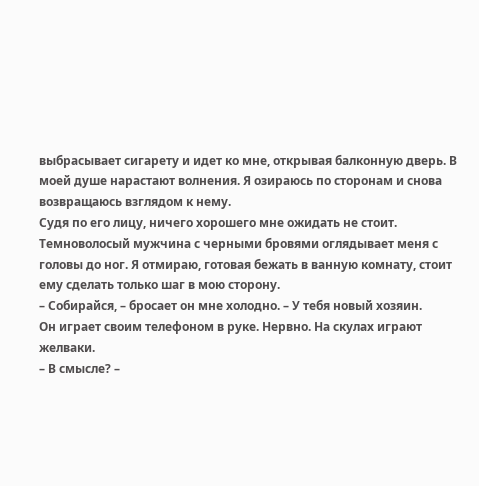выбрасывает сигарету и идет ко мне, открывая балконную дверь. В моей душе нарастают волнения. Я озираюсь по сторонам и снова возвращаюсь взглядом к нему.
Судя по его лицу, ничего хорошего мне ожидать не стоит.
Темноволосый мужчина с черными бровями оглядывает меня с головы до ног. Я отмираю, готовая бежать в ванную комнату, стоит ему сделать только шаг в мою сторону.
– Собирайся, – бросает он мне холодно. – У тебя новый хозяин.
Он играет своим телефоном в руке. Нервно. На скулах играют желваки.
– В смысле? –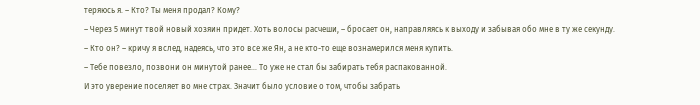теряюсь я. – Кто? Ты меня продал? Кому?
– Через 5 минут твой новый хозяин придет. Хоть волосы расчеши, – бросает он, направляясь к выходу и забывая обо мне в ту же секунду.
– Кто он? – кричу я вслед, надеясь, что это все же Ян, а не кто-то еще вознамерился меня купить.
– Тебе повезло, позвони он минутой ранее… То уже не стал бы забирать тебя распакованной.
И это уверение поселяет во мне страх. Значит было условие о том, чтобы забрать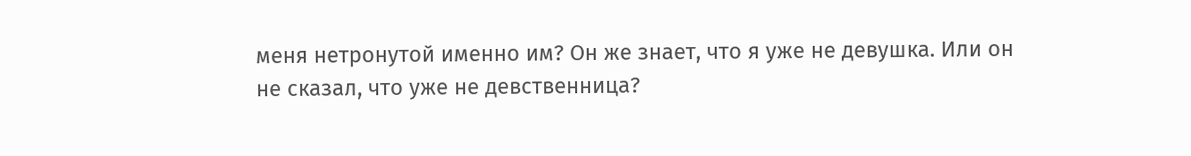меня нетронутой именно им? Он же знает, что я уже не девушка. Или он не сказал, что уже не девственница?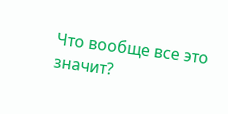Что вообще все это значит?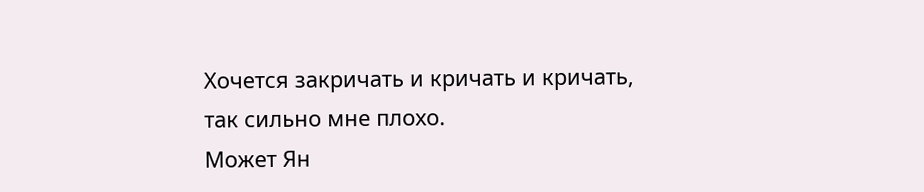Хочется закричать и кричать и кричать, так сильно мне плохо.
Может Ян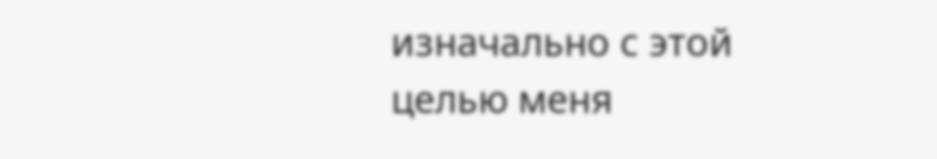изначально с этой целью меня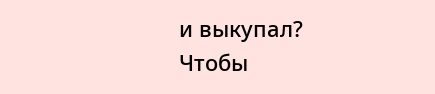и выкупал? Чтобы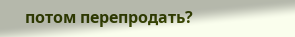потом перепродать?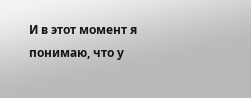И в этот момент я понимаю, что у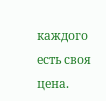каждого есть своя цена.